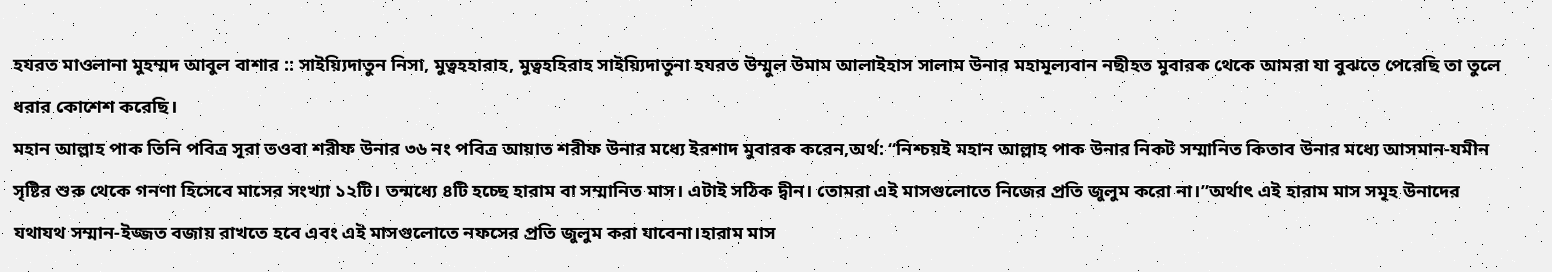হযরত মাওলানা মুহম্মদ আবুল বাশার :: সাইয়্যিদাতুন নিসা, মুত্বহহারাহ, মুত্বহহিরাহ সাইয়্যিদাতুনা হযরত উম্মুল উমাম আলাইহাস সালাম উনার মহামূল্যবান নছীহত মুবারক থেকে আমরা যা বুঝতে পেরেছি তা তুলে ধরার কোশেশ করেছি।
মহান আল্লাহ পাক তিনি পবিত্র সূরা তওবা শরীফ উনার ৩৬ নং পবিত্র আয়াত শরীফ উনার মধ্যে ইরশাদ মুবারক করেন,অর্থ: “নিশ্চয়ই মহান আল্লাহ পাক উনার নিকট সম্মানিত কিতাব উনার মধ্যে আসমান-যমীন সৃষ্টির শুরু থেকে গনণা হিসেবে মাসের সংখ্যা ১২টি। তন্মধ্যে ৪টি হচ্ছে হারাম বা সম্মানিত মাস। এটাই সঠিক দ্বীন। তোমরা এই মাসগুলোতে নিজের প্রতি জুলুম করো না।”অর্থাৎ এই হারাম মাস সমূহ উনাদের যথাযথ সম্মান-ইজ্জত বজায় রাখতে হবে এবং এই মাসগুলোতে নফসের প্রতি জুলুম করা যাবেনা।হারাম মাস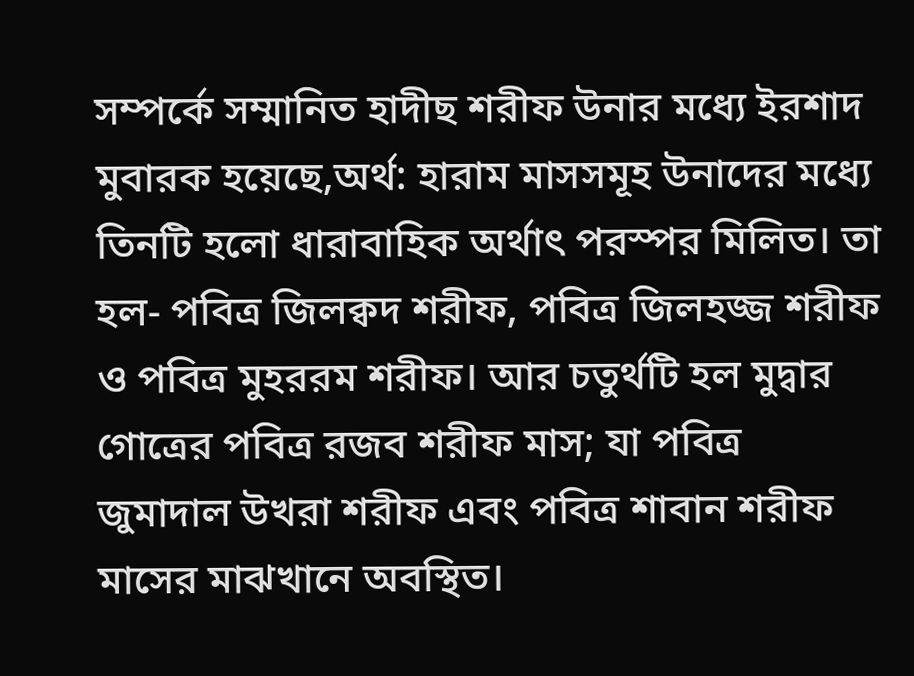সম্পর্কে সম্মানিত হাদীছ শরীফ উনার মধ্যে ইরশাদ মুবারক হয়েছে,অর্থ: হারাম মাসসমূহ উনাদের মধ্যে তিনটি হলো ধারাবাহিক অর্থাৎ পরস্পর মিলিত। তা হল- পবিত্র জিলক্বদ শরীফ, পবিত্র জিলহজ্জ শরীফ ও পবিত্র মুহররম শরীফ। আর চতুর্থটি হল মুদ্বার গোত্রের পবিত্র রজব শরীফ মাস; যা পবিত্র জুমাদাল উখরা শরীফ এবং পবিত্র শাবান শরীফ মাসের মাঝখানে অবস্থিত।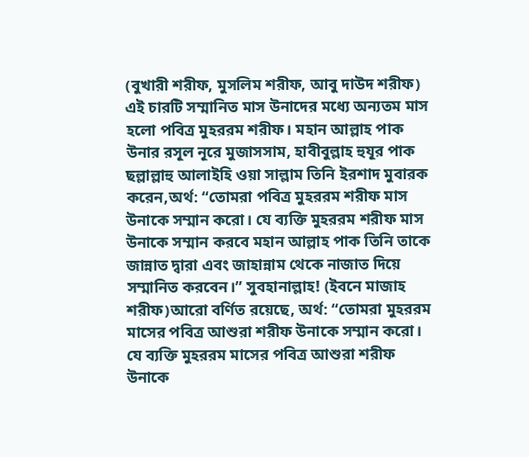(বুখারী শরীফ, মুসলিম শরীফ, আবু দাউদ শরীফ)
এই চারটি সম্মানিত মাস উনাদের মধ্যে অন্যতম মাস হলো পবিত্র মুহররম শরীফ। মহান আল্লাহ পাক উনার রসূল নূরে মুজাসসাম, হাবীবুল্লাহ হুযূর পাক ছল্লাল্লাহু আলাইহি ওয়া সাল্লাম তিনি ইরশাদ মুবারক করেন,অর্থ: “তোমরা পবিত্র মুহররম শরীফ মাস উনাকে সম্মান করো। যে ব্যক্তি মুহররম শরীফ মাস উনাকে সম্মান করবে মহান আল্লাহ পাক তিনি তাকে জান্নাত দ্বারা এবং জাহান্নাম থেকে নাজাত দিয়ে সম্মানিত করবেন।” সুবহানাল্লাহ! (ইবনে মাজাহ শরীফ)আরো বর্ণিত রয়েছে, অর্থ: “তোমরা মুহররম মাসের পবিত্র আশুরা শরীফ উনাকে সম্মান করো। যে ব্যক্তি মুহররম মাসের পবিত্র আশুরা শরীফ উনাকে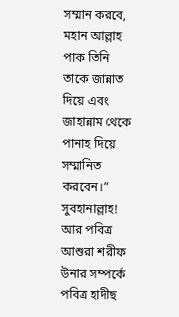সম্মান করবে, মহান আল্লাহ পাক তিনি তাকে জান্নাত দিয়ে এবং জাহান্নাম থেকে পানাহ দিয়ে সম্মানিত করবেন।” সুবহানাল্লাহ! আর পবিত্র আশুরা শরীফ উনার সম্পর্কে পবিত্র হাদীছ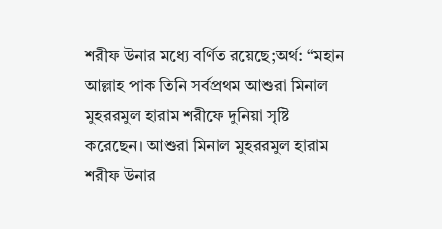শরীফ উনার মধ্যে বর্ণিত রয়েছে;অর্থ: “মহান আল্লাহ পাক তিনি সর্বপ্রথম আশুরা মিনাল মুহররমুল হারাম শরীফে দুনিয়া সৃষ্টি করেছেন। আশুরা মিনাল মুহররমুল হারাম শরীফ উনার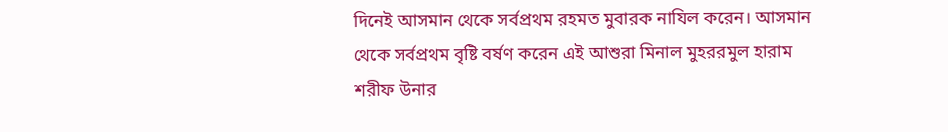দিনেই আসমান থেকে সর্বপ্রথম রহমত মুবারক নাযিল করেন। আসমান থেকে সর্বপ্রথম বৃষ্টি বর্ষণ করেন এই আশুরা মিনাল মুহররমুল হারাম শরীফ উনার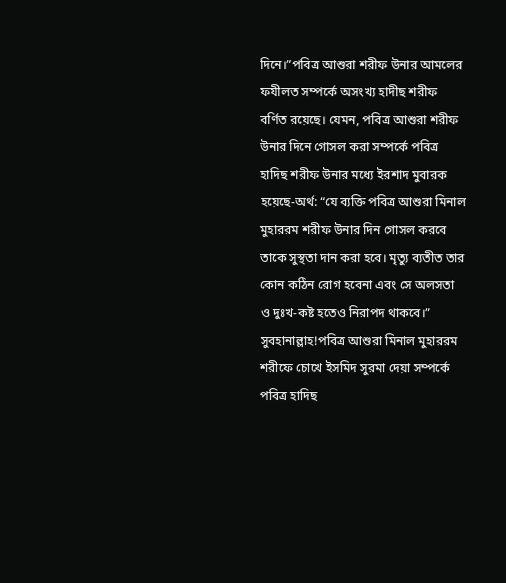দিনে।”পবিত্র আশুরা শরীফ উনার আমলের ফযীলত সম্পর্কে অসংখ্য হাদীছ শরীফ বর্ণিত রয়েছে। যেমন, পবিত্র আশুরা শরীফ উনার দিনে গোসল করা সম্পর্কে পবিত্র হাদিছ শরীফ উনার মধ্যে ইরশাদ মুবারক হয়েছে-অর্থ: “যে ব্যক্তি পবিত্র আশুরা মিনাল মুহাররম শরীফ উনার দিন গোসল করবে তাকে সুস্থতা দান করা হবে। মৃত্যু ব্যতীত তার কোন কঠিন রোগ হবেনা এবং সে অলসতা ও দুঃখ-কষ্ট হতেও নিরাপদ থাকবে।” সুবহানাল্লাহ!পবিত্র আশুরা মিনাল মুহাররম শরীফে চোখে ইসমিদ সুরমা দেয়া সম্পর্কে পবিত্র হাদিছ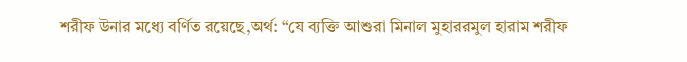শরীফ উনার মধ্যে বর্ণিত রয়েছে,অর্থ: “যে ব্যক্তি আশুরা মিনাল মুহাররমুল হারাম শরীফ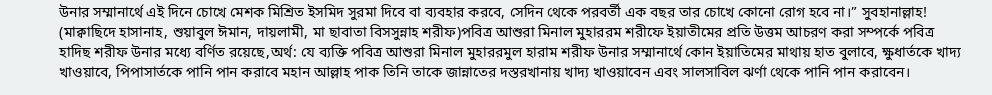উনার সম্মানার্থে এই দিনে চোখে মেশক মিশ্রিত ইসমিদ সুরমা দিবে বা ব্যবহার করবে, সেদিন থেকে পরবর্তী এক বছর তার চোখে কোনো রোগ হবে না।” সুবহানাল্লাহ! (মাক্বাছিদে হাসানাহ, শুয়াবুল ঈমান, দায়লামী, মা ছাবাতা বিসসুন্নাহ শরীফ)পবিত্র আশুরা মিনাল মুহাররম শরীফে ইয়াতীমের প্রতি উত্তম আচরণ করা সম্পর্কে পবিত্র হাদিছ শরীফ উনার মধ্যে বর্ণিত রয়েছে,অর্থ: যে ব্যক্তি পবিত্র আশুরা মিনাল মুহাররমুল হারাম শরীফ উনার সম্মানার্থে কোন ইয়াতিমের মাথায় হাত বুলাবে, ক্ষুধার্তকে খাদ্য খাওয়াবে, পিপাসার্তকে পানি পান করাবে মহান আল্লাহ পাক তিনি তাকে জান্নাতের দস্তরখানায় খাদ্য খাওয়াবেন এবং সালসাবিল ঝর্ণা থেকে পানি পান করাবেন।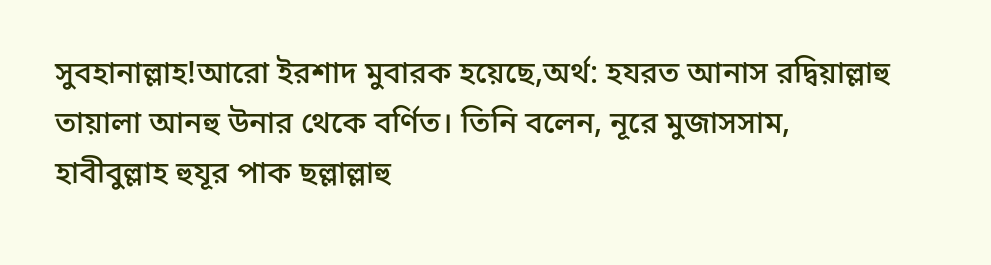সুবহানাল্লাহ!আরো ইরশাদ মুবারক হয়েছে,অর্থ: হযরত আনাস রদ্বিয়াল্লাহু তায়ালা আনহু উনার থেকে বর্ণিত। তিনি বলেন, নূরে মুজাসসাম, হাবীবুল্লাহ হুযূর পাক ছল্লাল্লাহু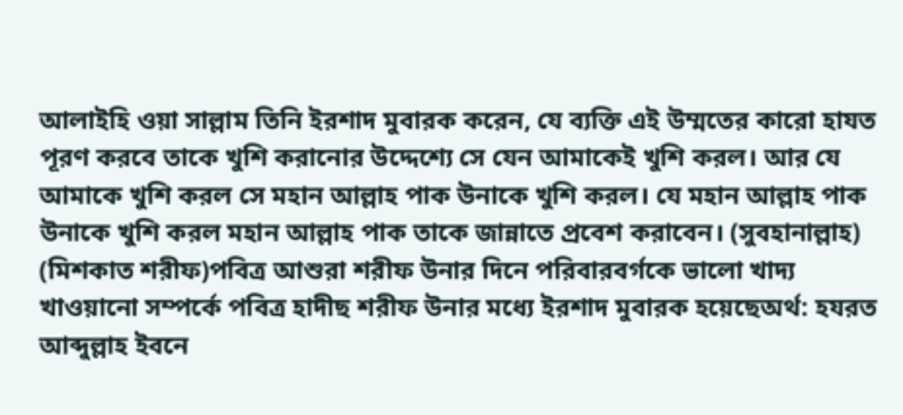আলাইহি ওয়া সাল্লাম তিনি ইরশাদ মুবারক করেন, যে ব্যক্তি এই উম্মতের কারো হাযত পূরণ করবে তাকে খুশি করানোর উদ্দেশ্যে সে যেন আমাকেই খুশি করল। আর যে আমাকে খুশি করল সে মহান আল্লাহ পাক উনাকে খুশি করল। যে মহান আল্লাহ পাক উনাকে খুশি করল মহান আল্লাহ পাক তাকে জান্নাতে প্রবেশ করাবেন। (সুবহানাল্লাহ) (মিশকাত শরীফ)পবিত্র আশুরা শরীফ উনার দিনে পরিবারবর্গকে ভালো খাদ্য খাওয়ানো সম্পর্কে পবিত্র হাদীছ শরীফ উনার মধ্যে ইরশাদ মুবারক হয়েছেঅর্থ: হযরত আব্দুল্লাহ ইবনে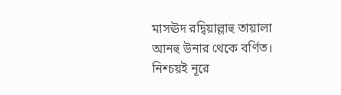মাসঊদ রদ্বিয়াল্লাহু তায়ালা আনহু উনার থেকে বর্ণিত। নিশ্চয়ই নূরে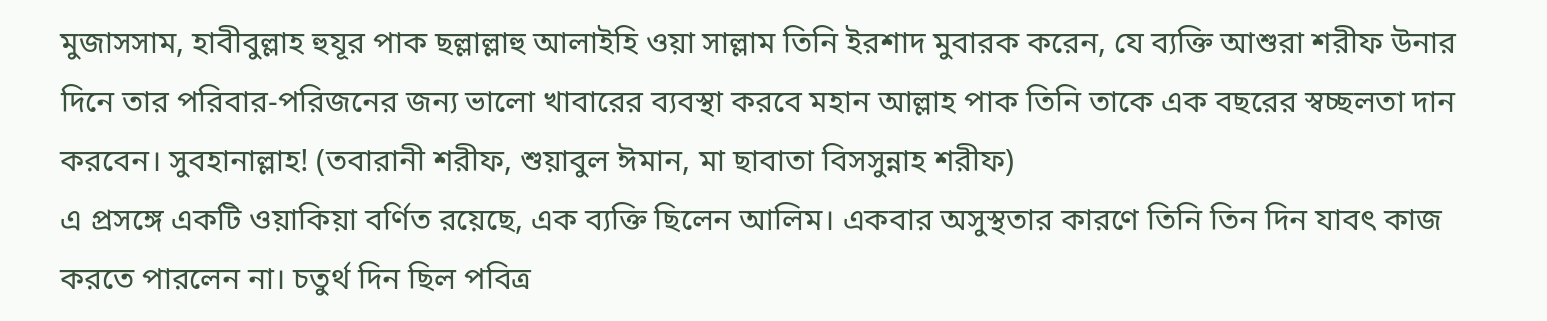মুজাসসাম, হাবীবুল্লাহ হুযূর পাক ছল্লাল্লাহু আলাইহি ওয়া সাল্লাম তিনি ইরশাদ মুবারক করেন, যে ব্যক্তি আশুরা শরীফ উনার দিনে তার পরিবার-পরিজনের জন্য ভালো খাবারের ব্যবস্থা করবে মহান আল্লাহ পাক তিনি তাকে এক বছরের স্বচ্ছলতা দান করবেন। সুবহানাল্লাহ! (তবারানী শরীফ, শুয়াবুল ঈমান, মা ছাবাতা বিসসুন্নাহ শরীফ)
এ প্রসঙ্গে একটি ওয়াকিয়া বর্ণিত রয়েছে, এক ব্যক্তি ছিলেন আলিম। একবার অসুস্থতার কারণে তিনি তিন দিন যাবৎ কাজ করতে পারলেন না। চতুর্থ দিন ছিল পবিত্র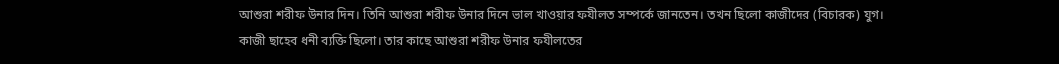আশুরা শরীফ উনার দিন। তিনি আশুরা শরীফ উনার দিনে ভাল খাওয়ার ফযীলত সম্পর্কে জানতেন। তখন ছিলো কাজীদের (বিচারক) যুগ। কাজী ছাহেব ধনী ব্যক্তি ছিলো। তার কাছে আশুরা শরীফ উনার ফযীলতের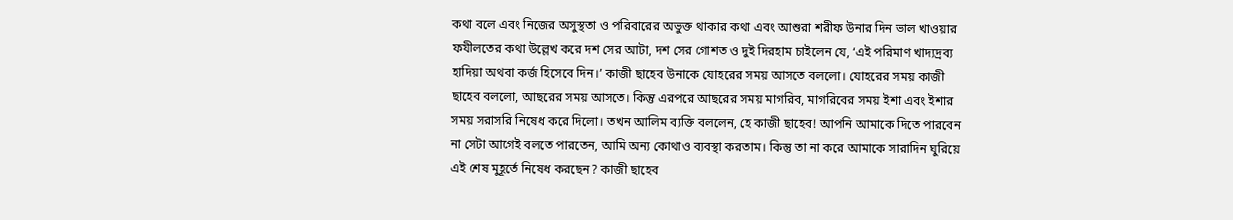কথা বলে এবং নিজের অসুস্থতা ও পরিবারের অভুক্ত থাকার কথা এবং আশুরা শরীফ উনার দিন ভাল খাওয়ার ফযীলতের কথা উল্লেখ করে দশ সের আটা, দশ সের গোশত ও দুই দিরহাম চাইলেন যে, ‘এই পরিমাণ খাদ্যদ্রব্য হাদিয়া অথবা কর্জ হিসেবে দিন।’ কাজী ছাহেব উনাকে যোহরের সময় আসতে বললো। যোহরের সময় কাজী ছাহেব বললো, আছরের সময় আসতে। কিন্তু এরপরে আছরের সময় মাগরিব, মাগরিবের সময় ইশা এবং ইশার সময় সরাসরি নিষেধ করে দিলো। তখন আলিম ব্যক্তি বললেন, হে কাজী ছাহেব! আপনি আমাকে দিতে পারবেন না সেটা আগেই বলতে পারতেন, আমি অন্য কোথাও ব্যবস্থা করতাম। কিন্তু তা না করে আমাকে সারাদিন ঘুরিয়ে এই শেষ মুহূর্তে নিষেধ করছেন? কাজী ছাহেব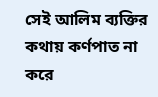সেই আলিম ব্যক্তির কথায় কর্ণপাত না করে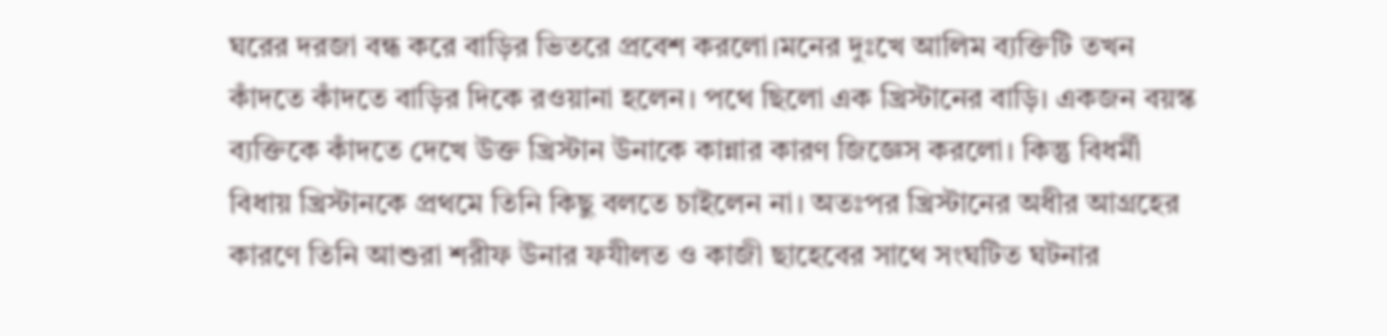ঘরের দরজা বন্ধ করে বাড়ির ভিতরে প্রবেশ করলো।মনের দুঃখে আলিম ব্যক্তিটি তখন কাঁদতে কাঁদতে বাড়ির দিকে রওয়ানা হলেন। পথে ছিলো এক খ্রিস্টানের বাড়ি। একজন বয়স্ক ব্যক্তিকে কাঁদতে দেখে উক্ত খ্রিস্টান উনাকে কান্নার কারণ জিজ্ঞেস করলো। কিন্তু বিধর্মী বিধায় খ্রিস্টানকে প্রথমে তিনি কিছু বলতে চাইলেন না। অতঃপর খ্রিস্টানের অধীর আগ্রহের কারণে তিনি আশুরা শরীফ উনার ফযীলত ও কাজী ছাহেবের সাথে সংঘটিত ঘটনার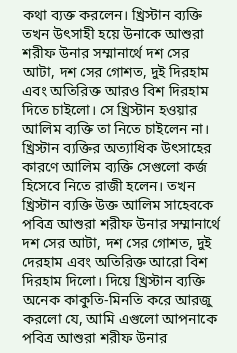কথা ব্যক্ত করলেন। খ্রিস্টান ব্যক্তি তখন উৎসাহী হয়ে উনাকে আশুরা শরীফ উনার সম্মানার্থে দশ সের আটা, দশ সের গোশত, দুই দিরহাম এবং অতিরিক্ত আরও বিশ দিরহাম দিতে চাইলো। সে খ্রিস্টান হওয়ার আলিম ব্যক্তি তা নিতে চাইলেন না। খ্রিস্টান ব্যক্তির অত্যাধিক উৎসাহের কারণে আলিম ব্যক্তি সেগুলো কর্জ হিসেবে নিতে রাজী হলেন। তখন খ্রিস্টান ব্যক্তি উক্ত আলিম সাহেবকে পবিত্র আশুরা শরীফ উনার সম্মানার্থে দশ সের আটা, দশ সের গোশত, দুই দেরহাম এবং অতিরিক্ত আরো বিশ দিরহাম দিলো। দিয়ে খ্রিস্টান ব্যক্তি অনেক কাকুতি-মিনতি করে আরজু করলো যে, আমি এগুলো আপনাকে পবিত্র আশুরা শরীফ উনার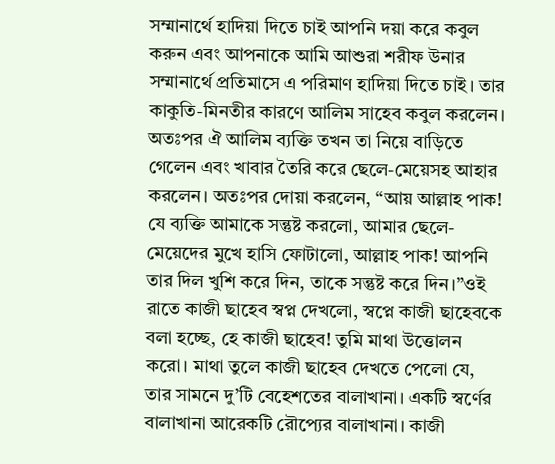সম্মানার্থে হাদিয়া দিতে চাই আপনি দয়া করে কবুল করুন এবং আপনাকে আমি আশুরা শরীফ উনার সম্মানার্থে প্রতিমাসে এ পরিমাণ হাদিয়া দিতে চাই। তার কাকুতি-মিনতীর কারণে আলিম সাহেব কবুল করলেন। অতঃপর ঐ আলিম ব্যক্তি তখন তা নিয়ে বাড়িতে গেলেন এবং খাবার তৈরি করে ছেলে-মেয়েসহ আহার করলেন। অতঃপর দোয়া করলেন, “আয় আল্লাহ পাক! যে ব্যক্তি আমাকে সন্তুষ্ট করলো, আমার ছেলে-মেয়েদের মুখে হাসি ফোটালো, আল্লাহ পাক! আপনি তার দিল খুশি করে দিন, তাকে সন্তুষ্ট করে দিন।”ওই রাতে কাজী ছাহেব স্বপ্ন দেখলো, স্বপ্নে কাজী ছাহেবকে বলা হচ্ছে, হে কাজী ছাহেব! তুমি মাথা উত্তোলন করো। মাথা তুলে কাজী ছাহেব দেখতে পেলো যে, তার সামনে দু’টি বেহেশতের বালাখানা। একটি স্বর্ণের বালাখানা আরেকটি রৌপ্যের বালাখানা। কাজী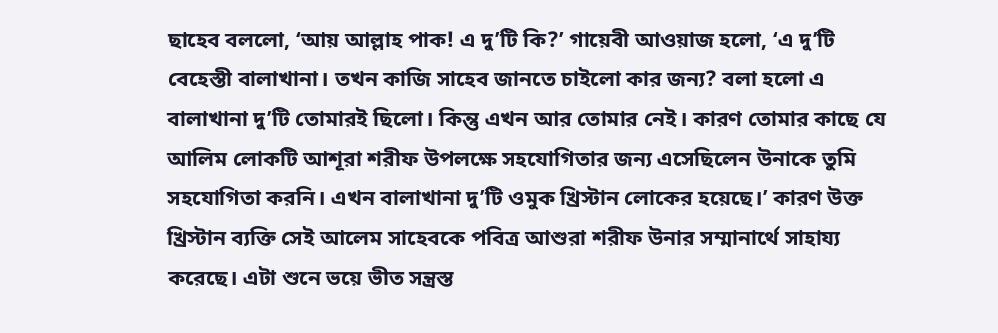ছাহেব বললো, ‘আয় আল্লাহ পাক! এ দু’টি কি?’ গায়েবী আওয়াজ হলো, ‘এ দু’টি বেহেস্তী বালাখানা। তখন কাজি সাহেব জানতে চাইলো কার জন্য? বলা হলো এ বালাখানা দু’টি তোমারই ছিলো। কিন্তু এখন আর তোমার নেই। কারণ তোমার কাছে যে আলিম লোকটি আশূরা শরীফ উপলক্ষে সহযোগিতার জন্য এসেছিলেন উনাকে তুমি সহযোগিতা করনি। এখন বালাখানা দু’টি ওমুক খ্রিস্টান লোকের হয়েছে।’ কারণ উক্ত খ্রিস্টান ব্যক্তি সেই আলেম সাহেবকে পবিত্র আশুরা শরীফ উনার সম্মানার্থে সাহায্য করেছে। এটা শুনে ভয়ে ভীত সন্ত্রস্ত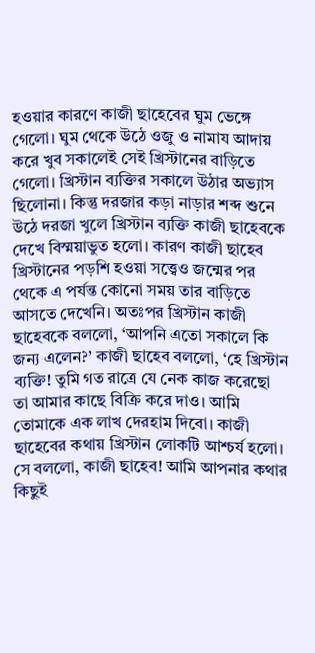হওয়ার কারণে কাজী ছাহেবের ঘুম ভেঙ্গে গেলো। ঘুম থেকে উঠে ওজু ও নামায আদায় করে খুব সকালেই সেই খ্রিস্টানের বাড়িতে গেলো। খ্রিস্টান ব্যক্তির সকালে উঠার অভ্যাস ছিলোনা। কিন্তু দরজার কড়া নাড়ার শব্দ শুনে উঠে দরজা খুলে খ্রিস্টান ব্যক্তি কাজী ছাহেবকে দেখে বিস্ময়াভুত হলো। কারণ কাজী ছাহেব খ্রিস্টানের পড়শি হওয়া সত্ত্বেও জন্মের পর থেকে এ পর্যন্ত কোনো সময় তার বাড়িতে আসতে দেখেনি। অতঃপর খ্রিস্টান কাজী ছাহেবকে বললো, ‘আপনি এতো সকালে কি জন্য এলেন?’ কাজী ছাহেব বললো, ‘হে খ্রিস্টান ব্যক্তি! তুমি গত রাত্রে যে নেক কাজ করেছো তা আমার কাছে বিক্রি করে দাও। আমি তোমাকে এক লাখ দেরহাম দিবো। কাজী ছাহেবের কথায় খ্রিস্টান লোকটি আশ্চর্য হলো। সে বললো, কাজী ছাহেব! আমি আপনার কথার কিছুই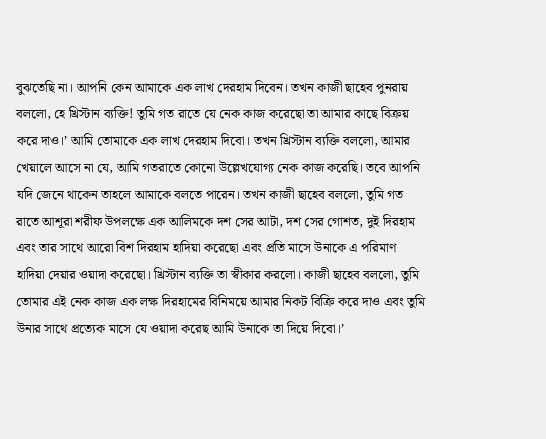বুঝতেছি না। আপনি কেন আমাকে এক লাখ দেরহাম দিবেন। তখন কাজী ছাহেব পুনরায় বললো, হে খ্রিস্টান ব্যক্তি! তুমি গত রাতে যে নেক কাজ করেছো তা আমার কাছে বিক্রয় করে দাও।’ আমি তোমাকে এক লাখ দেরহাম দিবো। তখন খ্রিস্টান ব্যক্তি বললো, আমার খেয়ালে আসে না যে, আমি গতরাতে কোনো উল্লেখযোগ্য নেক কাজ করেছি। তবে আপনি যদি জেনে থাকেন তাহলে আমাকে বলতে পারেন। তখন কাজী ছাহেব বললো, তুমি গত রাতে আশূরা শরীফ উপলক্ষে এক আলিমকে দশ সের আটা, দশ সের গোশত, দুই দিরহাম এবং তার সাথে আরো বিশ দিরহাম হাদিয়া করেছো এবং প্রতি মাসে উনাকে এ পরিমাণ হাদিয়া দেয়ার ওয়াদা করেছো। খ্রিস্টান ব্যক্তি তা স্বীকার করলো। কাজী ছাহেব বললো, তুমি তোমার এই নেক কাজ এক লক্ষ দিরহামের বিনিময়ে আমার নিকট বিক্রি করে দাও এবং তুমি উনার সাথে প্রত্যেক মাসে যে ওয়াদা করেছ আমি উনাকে তা দিয়ে দিবো।’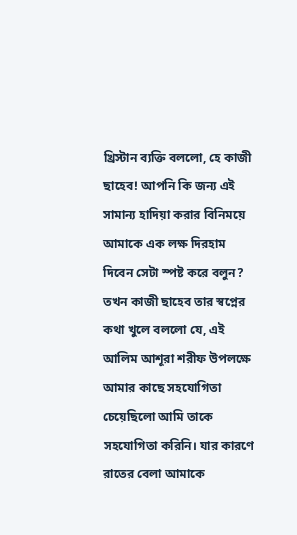খ্রিস্টান ব্যক্তি বললো, হে কাজী ছাহেব! আপনি কি জন্য এই সামান্য হাদিয়া করার বিনিময়ে আমাকে এক লক্ষ দিরহাম দিবেন সেটা স্পষ্ট করে বলুন? তখন কাজী ছাহেব তার স্বপ্নের কথা খুলে বললো যে, এই আলিম আশূরা শরীফ উপলক্ষে আমার কাছে সহযোগিতা চেয়েছিলো আমি তাকে সহযোগিতা করিনি। যার কারণে রাতের বেলা আমাকে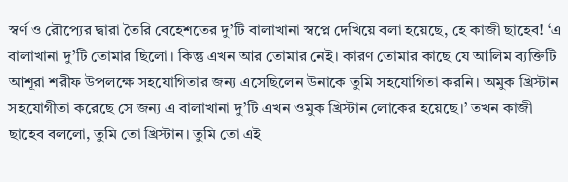স্বর্ণ ও রৌপ্যের দ্বারা তৈরি বেহেশতের দু’টি বালাখানা স্বপ্নে দেখিয়ে বলা হয়েছে, হে কাজী ছাহেব! ‘এ বালাখানা দু’টি তোমার ছিলো। কিন্তু এখন আর তোমার নেই। কারণ তোমার কাছে যে আলিম ব্যক্তিটি আশূরা শরীফ উপলক্ষে সহযোগিতার জন্য এসেছিলেন উনাকে তুমি সহযোগিতা করনি। অমুক খ্রিস্টান সহযোগীতা করেছে সে জন্য এ বালাখানা দু’টি এখন ওমুক খ্রিস্টান লোকের হয়েছে।’ তখন কাজী ছাহেব বললো, তুমি তো খ্রিস্টান। তুমি তো এই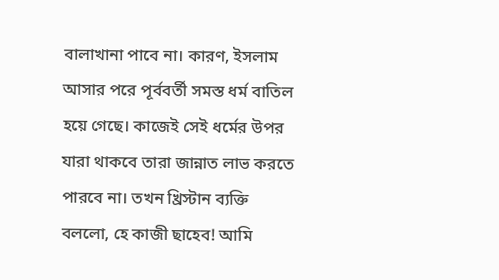বালাখানা পাবে না। কারণ, ইসলাম আসার পরে পূর্ববর্তী সমস্ত ধর্ম বাতিল হয়ে গেছে। কাজেই সেই ধর্মের উপর যারা থাকবে তারা জান্নাত লাভ করতে পারবে না। তখন খ্রিস্টান ব্যক্তি বললো, হে কাজী ছাহেব! আমি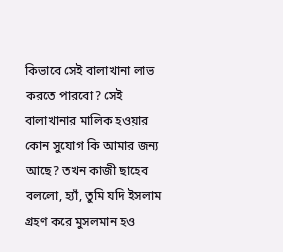কিভাবে সেই বালাখানা লাভ করতে পারবো? সেই বালাখানার মালিক হওয়ার কোন সুযোগ কি আমার জন্য আছে? তখন কাজী ছাহেব বললো, হ্যাঁ, তুমি যদি ইসলাম গ্রহণ করে মুসলমান হও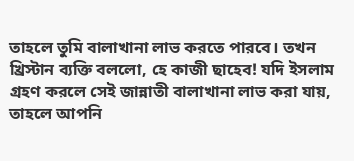তাহলে তুমি বালাখানা লাভ করতে পারবে। তখন খ্রিস্টান ব্যক্তি বললো, হে কাজী ছাহেব! যদি ইসলাম গ্রহণ করলে সেই জান্নাতী বালাখানা লাভ করা যায়, তাহলে আপনি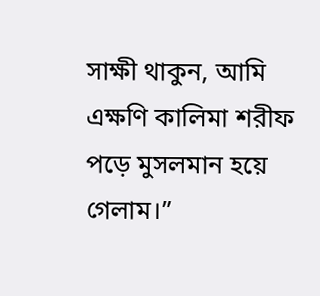সাক্ষী থাকুন, আমি এক্ষণি কালিমা শরীফ পড়ে মুসলমান হয়ে গেলাম।”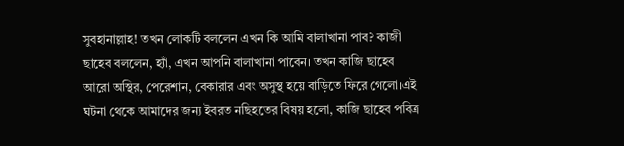সুবহানাল্লাহ! তখন লোকটি বললেন এখন কি আমি বালাখানা পাব? কাজী ছাহেব বললেন, হ্যাঁ, এখন আপনি বালাখানা পাবেন। তখন কাজি ছাহেব আরো অস্থির, পেরেশান, বেকারার এবং অসুস্থ হয়ে বাড়িতে ফিরে গেলো।এই ঘটনা থেকে আমাদের জন্য ইবরত নছিহতের বিষয় হলো, কাজি ছাহেব পবিত্র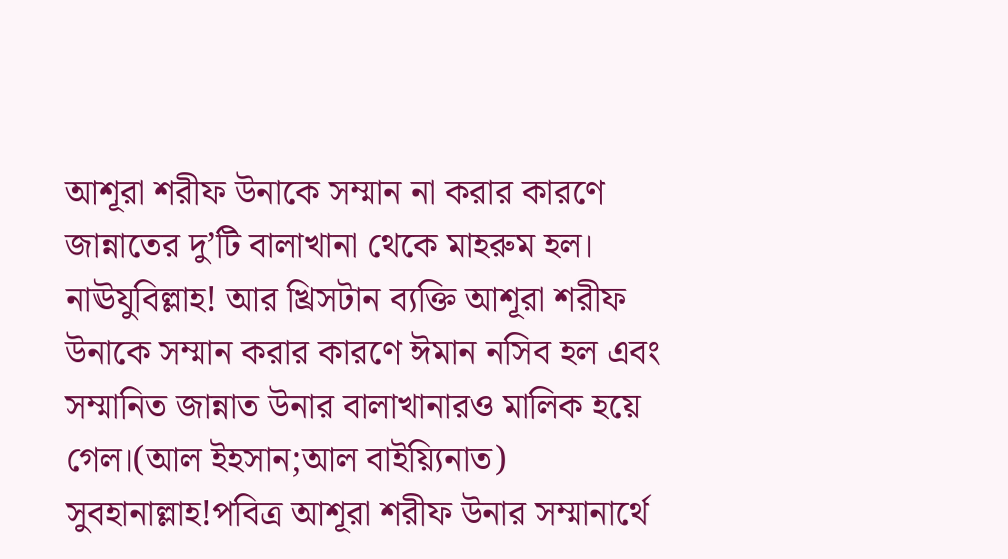আশূরা শরীফ উনাকে সম্মান না করার কারণে জান্নাতের দু’টি বালাখানা থেকে মাহরুম হল। নাঊযুবিল্লাহ! আর খ্রিসটান ব্যক্তি আশূরা শরীফ উনাকে সম্মান করার কারণে ঈমান নসিব হল এবং সম্মানিত জান্নাত উনার বালাখানারও মালিক হয়ে গেল।(আল ইহসান;আল বাইয়্যিনাত) সুবহানাল্লাহ!পবিত্র আশূরা শরীফ উনার সম্মানার্থে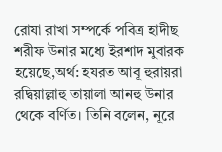রোযা রাখা সম্পর্কে পবিত্র হাদীছ শরীফ উনার মধ্যে ইরশাদ মুবারক হয়েছে,অর্থ: হযরত আবূ হুরায়রা রদ্বিয়াল্লাহু তায়ালা আনহু উনার থেকে বর্ণিত। তিনি বলেন, নূরে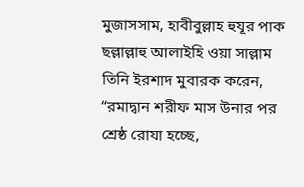মুজাসসাম, হাবীবুল্লাহ হুযূর পাক ছল্লাল্লাহু আলাইহি ওয়া সাল্লাম তিনি ইরশাদ মুবারক করেন, “রমাদ্বান শরীফ মাস উনার পর শ্রেষ্ঠ রোযা হচ্ছে,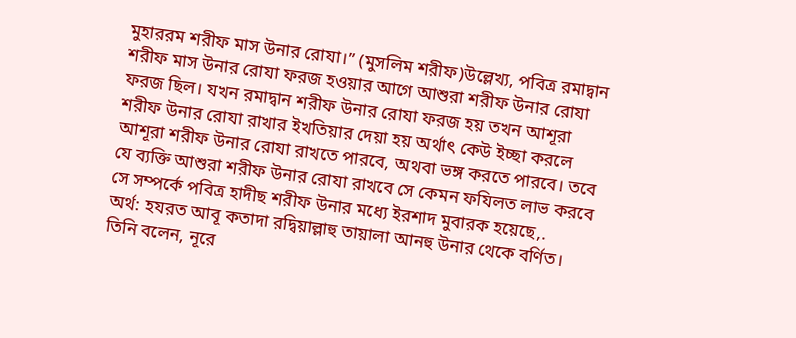মুহাররম শরীফ মাস উনার রোযা।” (মুসলিম শরীফ)উল্লেখ্য, পবিত্র রমাদ্বান শরীফ মাস উনার রোযা ফরজ হওয়ার আগে আশুরা শরীফ উনার রোযা ফরজ ছিল। যখন রমাদ্বান শরীফ উনার রোযা ফরজ হয় তখন আশূরা শরীফ উনার রোযা রাখার ইখতিয়ার দেয়া হয় অর্থাৎ কেউ ইচ্ছা করলে আশূরা শরীফ উনার রোযা রাখতে পারবে, অথবা ভঙ্গ করতে পারবে। তবে যে ব্যক্তি আশুরা শরীফ উনার রোযা রাখবে সে কেমন ফযিলত লাভ করবে সে সম্পর্কে পবিত্র হাদীছ শরীফ উনার মধ্যে ইরশাদ মুবারক হয়েছে,.
অর্থ: হযরত আবূ কতাদা রদ্বিয়াল্লাহু তায়ালা আনহু উনার থেকে বর্ণিত। তিনি বলেন, নূরে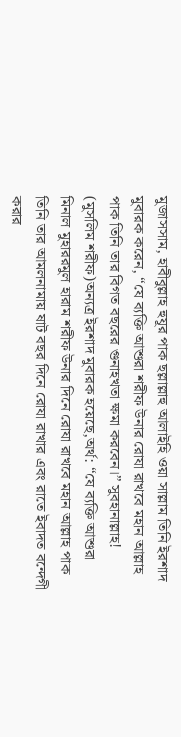মুজাসসাম, হাবীবুল্লাহ হুযূর পাক ছল্লাল্লাহু আলাইহি ওয়া সাল্লাম তিনি ইরশাদ মুবারক করেন, “যে ব্যক্তি আশুরা শরীফ উনার রোযা রাখবে মহান আল্লাহ পাক তিনি তার বিগত বছরের গুনাহখতা ক্ষমা করবেন।” সুবহানাল্লাহ! (মুসলিম শরীফ)অন্যত্র ইরশাদ মুবারক হয়েছে,অর্থ: “যে ব্যক্তি আশুরা মিনাল মুহাররমুল হারাম শরীফ উনার দিনে রোযা রাখবে মহান আল্লাহ পাক তিনি তার আমলনামায় ষাট বছর দিনে রোযা রাখার এবং রাতে ইবাদত বন্দেগী করার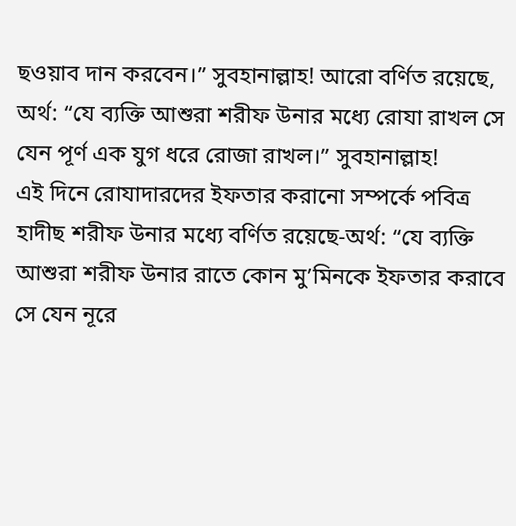ছওয়াব দান করবেন।” সুবহানাল্লাহ! আরো বর্ণিত রয়েছে,
অর্থ: “যে ব্যক্তি আশুরা শরীফ উনার মধ্যে রোযা রাখল সে যেন পূর্ণ এক যুগ ধরে রোজা রাখল।” সুবহানাল্লাহ!
এই দিনে রোযাদারদের ইফতার করানো সম্পর্কে পবিত্র হাদীছ শরীফ উনার মধ্যে বর্ণিত রয়েছে-অর্থ: “যে ব্যক্তি আশুরা শরীফ উনার রাতে কোন মু’মিনকে ইফতার করাবে সে যেন নূরে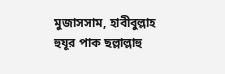মুজাসসাম, হাবীবুল্লাহ হুযূর পাক ছল্লাল্লাহু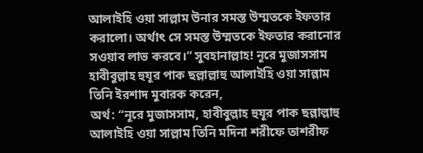আলাইহি ওয়া সাল্লাম উনার সমস্ত উম্মতকে ইফতার করালো। অর্থাৎ সে সমস্ত উম্মতকে ইফতার করানোর সওয়াব লাভ করবে।” সুবহানাল্লাহ! নূরে মুজাসসাম হাবীবুল্লাহ হুযূর পাক ছল্লাল্লাহু আলাইহি ওয়া সাল্লাম তিনি ইরশাদ মুবারক করেন,
অর্থ: “নূরে মুজাসসাম, হাবীবুল্লাহ হুযূর পাক ছল্লাল্লাহু আলাইহি ওয়া সাল্লাম তিনি মদিনা শরীফে তাশরীফ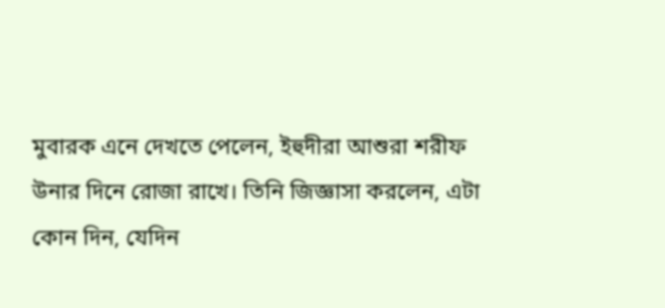মুবারক এনে দেখতে পেলেন, ইহুদীরা আশুরা শরীফ উনার দিনে রোজা রাখে। তিনি জিজ্ঞাসা করলেন, এটা কোন দিন, যেদিন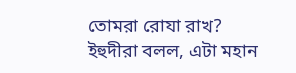তোমরা রোযা রাখ? ইহুদীরা বলল, এটা মহান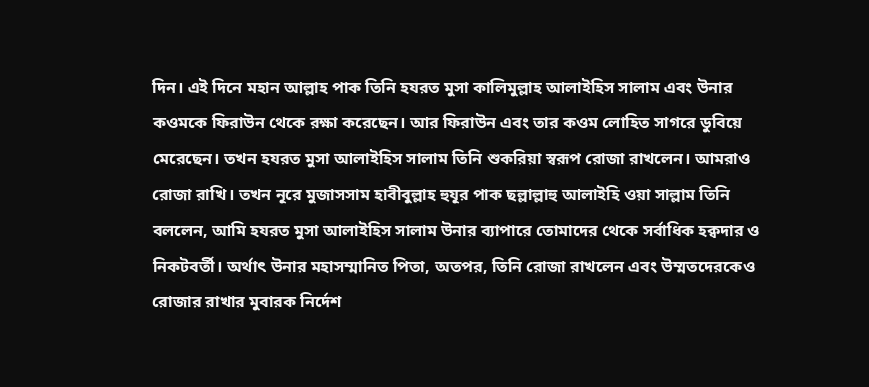দিন। এই দিনে মহান আল্লাহ পাক তিনি হযরত মুসা কালিমুল্লাহ আলাইহিস সালাম এবং উনার কওমকে ফিরাউন থেকে রক্ষা করেছেন। আর ফিরাউন এবং তার কওম লোহিত সাগরে ডুবিয়ে মেরেছেন। তখন হযরত মুসা আলাইহিস সালাম তিনি শুকরিয়া স্বরূপ রোজা রাখলেন। আমরাও রোজা রাখি। তখন নূরে মুজাসসাম হাবীবুল্লাহ হুযূর পাক ছল্লাল্লাহু আলাইহি ওয়া সাল্লাম তিনি বললেন, আমি হযরত মুসা আলাইহিস সালাম উনার ব্যাপারে তোমাদের থেকে সর্বাধিক হক্বদার ও নিকটবর্তী। অর্থাৎ উনার মহাসম্মানিত পিতা, অতপর, তিনি রোজা রাখলেন এবং উম্মতদেরকেও রোজার রাখার মুবারক নির্দেশ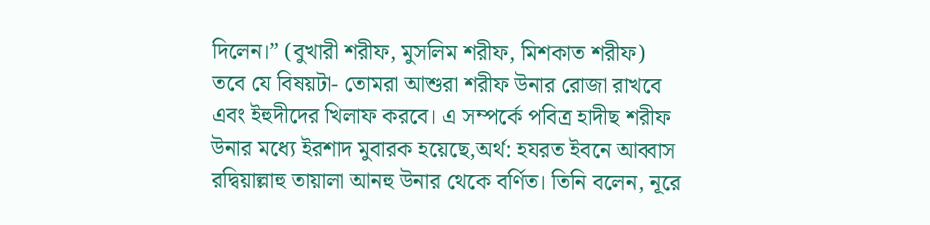দিলেন।” (বুখারী শরীফ, মুসলিম শরীফ, মিশকাত শরীফ)
তবে যে বিষয়টা- তোমরা আশুরা শরীফ উনার রোজা রাখবে এবং ইহুদীদের খিলাফ করবে। এ সম্পর্কে পবিত্র হাদীছ শরীফ উনার মধ্যে ইরশাদ মুবারক হয়েছে,অর্থ: হযরত ইবনে আব্বাস রদ্বিয়াল্লাহু তায়ালা আনহু উনার থেকে বর্ণিত। তিনি বলেন, নূরে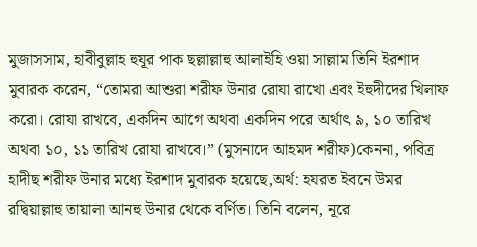মুজাসসাম, হাবীবুল্লাহ হুযূর পাক ছল্লাল্লাহু আলাইহি ওয়া সাল্লাম তিনি ইরশাদ মুবারক করেন, “তোমরা আশুরা শরীফ উনার রোযা রাখো এবং ইহুদীদের খিলাফ করো। রোযা রাখবে, একদিন আগে অথবা একদিন পরে অর্থাৎ ৯, ১০ তারিখ অথবা ১০, ১১ তারিখ রোযা রাখবে।” (মুসনাদে আহমদ শরীফ)কেননা, পবিত্র হাদীছ শরীফ উনার মধ্যে ইরশাদ মুবারক হয়েছে,অর্থ: হযরত ইবনে উমর রদ্বিয়াল্লাহু তায়ালা আনহু উনার থেকে বর্ণিত। তিনি বলেন, নূরে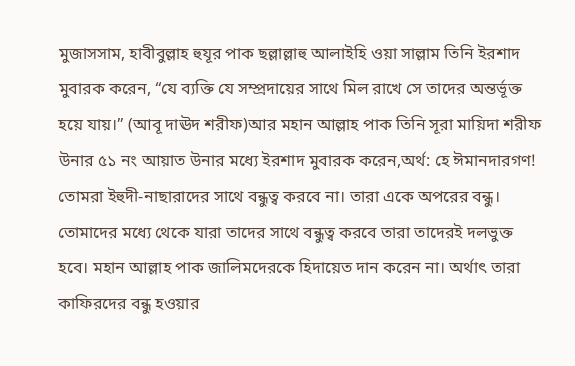মুজাসসাম, হাবীবুল্লাহ হুযূর পাক ছল্লাল্লাহু আলাইহি ওয়া সাল্লাম তিনি ইরশাদ মুবারক করেন, “যে ব্যক্তি যে সম্প্রদায়ের সাথে মিল রাখে সে তাদের অন্তর্ভূক্ত হয়ে যায়।” (আবূ দাঊদ শরীফ)আর মহান আল্লাহ পাক তিনি সূরা মায়িদা শরীফ উনার ৫১ নং আয়াত উনার মধ্যে ইরশাদ মুবারক করেন,অর্থ: হে ঈমানদারগণ! তোমরা ইহুদী-নাছারাদের সাথে বন্ধুত্ব করবে না। তারা একে অপরের বন্ধু। তোমাদের মধ্যে থেকে যারা তাদের সাথে বন্ধুত্ব করবে তারা তাদেরই দলভুক্ত হবে। মহান আল্লাহ পাক জালিমদেরকে হিদায়েত দান করেন না। অর্থাৎ তারা কাফিরদের বন্ধু হওয়ার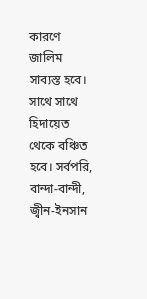কারণে জালিম সাব্যস্ত হবে। সাথে সাথে হিদায়েত থেকে বঞ্চিত হবে। সর্বপরি, বান্দা-বান্দী, জ্বীন-ইনসান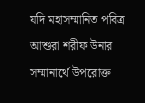যদি মহাসম্মানিত পবিত্র আশুরা শরীফ উনার সম্মানার্থে উপরোক্ত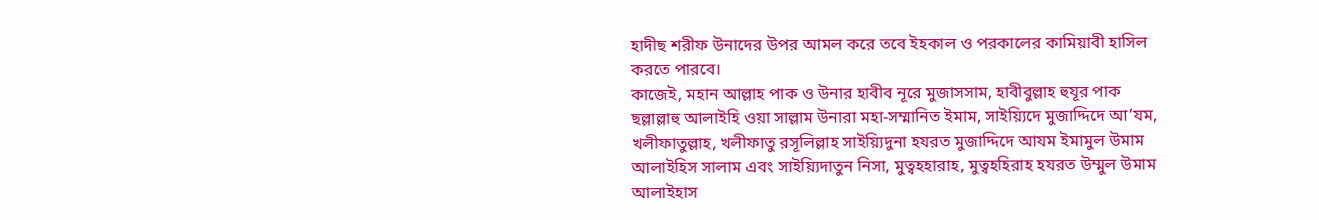হাদীছ শরীফ উনাদের উপর আমল করে তবে ইহকাল ও পরকালের কামিয়াবী হাসিল করতে পারবে।
কাজেই, মহান আল্লাহ পাক ও উনার হাবীব নূরে মুজাসসাম, হাবীবুল্লাহ হুযূর পাক ছল্লাল্লাহু আলাইহি ওয়া সাল্লাম উনারা মহা-সম্মানিত ইমাম, সাইয়্যিদে মুজাদ্দিদে আ’যম, খলীফাতুল্লাহ, খলীফাতু রসূলিল্লাহ সাইয়্যিদুনা হযরত মুজাদ্দিদে আযম ইমামুল উমাম আলাইহিস সালাম এবং সাইয়্যিদাতুন নিসা, মুত্বহহারাহ, মুত্বহহিরাহ হযরত উম্মুল উমাম আলাইহাস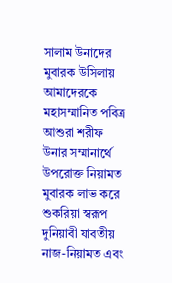সালাম উনাদের মুবারক উসিলায় আমাদেরকে মহাসম্মানিত পবিত্র আশুরা শরীফ উনার সম্মানার্থে উপরোক্ত নিয়ামত মুবারক লাভ করে শুকরিয়া স্বরূপ দুনিয়াবী যাবতীয় নাজ-নিয়ামত এবং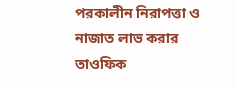পরকালীন নিরাপত্তা ও নাজাত লাভ করার তাওফিক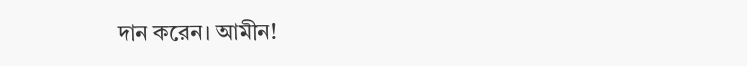দান করেন। আমীন!